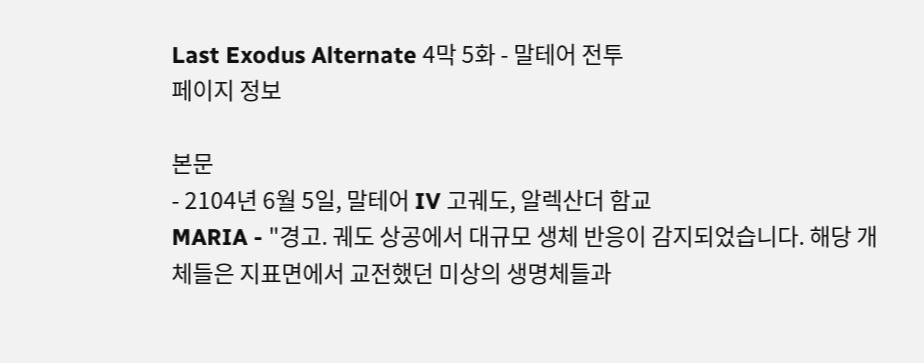Last Exodus Alternate 4막 5화 - 말테어 전투
페이지 정보

본문
- 2104년 6월 5일, 말테어 IV 고궤도, 알렉산더 함교
MARIA - "경고. 궤도 상공에서 대규모 생체 반응이 감지되었습니다. 해당 개체들은 지표면에서 교전했던 미상의 생명체들과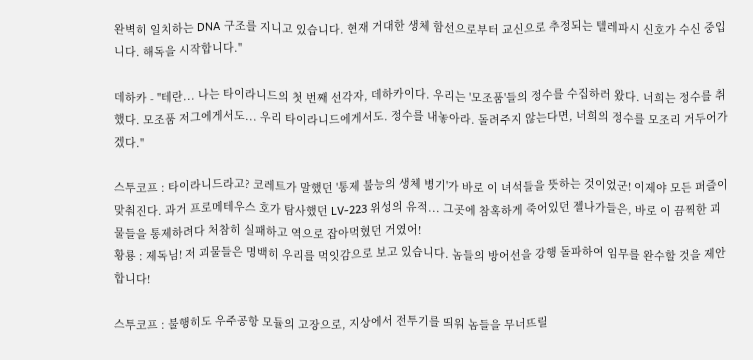완벽히 일치하는 DNA 구조를 지니고 있습니다. 현재 거대한 생체 함선으로부터 교신으로 추정되는 텔레파시 신호가 수신 중입니다. 해독을 시작합니다."

데하카 - "테란... 나는 타이라니드의 첫 번째 선각자, 데하카이다. 우리는 '모조품'들의 정수를 수집하러 왔다. 너희는 정수를 취했다. 모조품 저그에게서도... 우리 타이라니드에게서도. 정수를 내놓아라. 돌려주지 않는다면, 너희의 정수를 모조리 거두어가겠다."

스투코프 : 타이라니드라고? 코레트가 말했던 '통제 불능의 생체 병기'가 바로 이 녀석들을 뜻하는 것이었군! 이제야 모든 퍼즐이 맞춰진다. 과거 프로메테우스 호가 탐사했던 LV-223 위성의 유적... 그곳에 참혹하게 죽어있던 젤나가들은, 바로 이 끔찍한 괴물들을 통제하려다 처참히 실패하고 역으로 잡아먹혔던 거였어!
황룡 : 제독님! 저 괴물들은 명백히 우리를 먹잇감으로 보고 있습니다. 놈들의 방어선을 강행 돌파하여 임무를 완수할 것을 제안합니다!

스투코프 : 불행히도 우주공항 모듈의 고장으로, 지상에서 전투기를 띄워 놈들을 무너뜨릴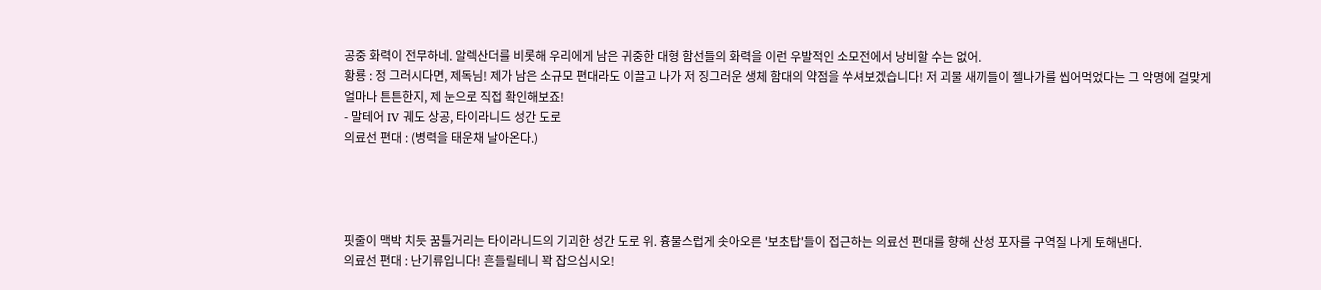공중 화력이 전무하네. 알렉산더를 비롯해 우리에게 남은 귀중한 대형 함선들의 화력을 이런 우발적인 소모전에서 낭비할 수는 없어.
황룡 : 정 그러시다면, 제독님! 제가 남은 소규모 편대라도 이끌고 나가 저 징그러운 생체 함대의 약점을 쑤셔보겠습니다! 저 괴물 새끼들이 젤나가를 씹어먹었다는 그 악명에 걸맞게 얼마나 튼튼한지, 제 눈으로 직접 확인해보죠!
- 말테어 IV 궤도 상공, 타이라니드 성간 도로
의료선 편대 : (병력을 태운채 날아온다.)




핏줄이 맥박 치듯 꿈틀거리는 타이라니드의 기괴한 성간 도로 위. 흉물스럽게 솟아오른 '보초탑'들이 접근하는 의료선 편대를 향해 산성 포자를 구역질 나게 토해낸다.
의료선 편대 : 난기류입니다! 흔들릴테니 꽉 잡으십시오!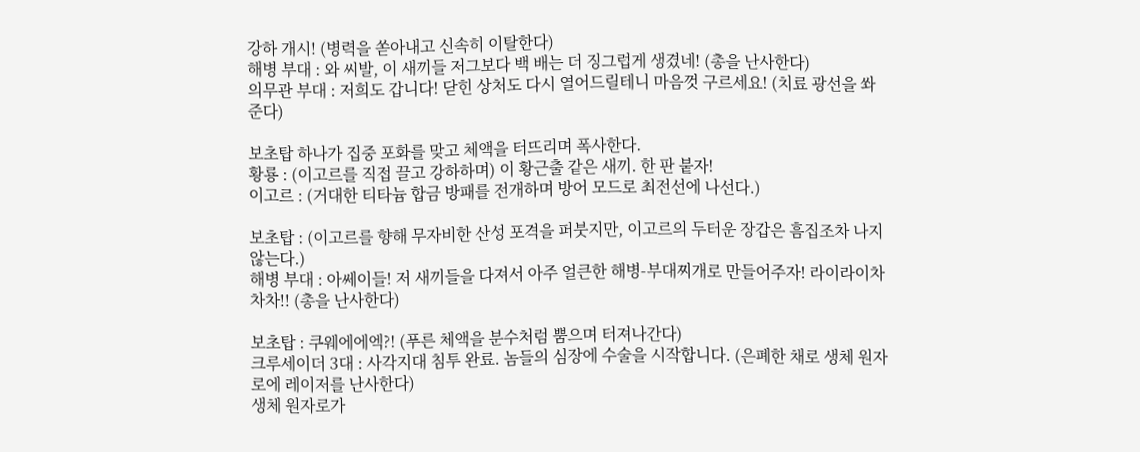강하 개시! (병력을 쏟아내고 신속히 이탈한다)
해병 부대 : 와 씨발, 이 새끼들 저그보다 백 배는 더 징그럽게 생겼네! (총을 난사한다)
의무관 부대 : 저희도 갑니다! 닫힌 상처도 다시 열어드릴테니 마음껏 구르세요! (치료 광선을 쏴준다)

보초탑 하나가 집중 포화를 맞고 체액을 터뜨리며 폭사한다.
황룡 : (이고르를 직접 끌고 강하하며) 이 황근출 같은 새끼. 한 판 붙자!
이고르 : (거대한 티타늄 합금 방패를 전개하며 방어 모드로 최전선에 나선다.)

보초탑 : (이고르를 향해 무자비한 산성 포격을 퍼붓지만, 이고르의 두터운 장갑은 흠집조차 나지 않는다.)
해병 부대 : 아쎄이들! 저 새끼들을 다져서 아주 얼큰한 해병-부대찌개로 만들어주자! 라이라이차차차!! (총을 난사한다)

보초탑 : 쿠웨에에엑?! (푸른 체액을 분수처럼 뿜으며 터져나간다)
크루세이더 3대 : 사각지대 침투 완료. 놈들의 심장에 수술을 시작합니다. (은폐한 채로 생체 원자로에 레이저를 난사한다)
생체 원자로가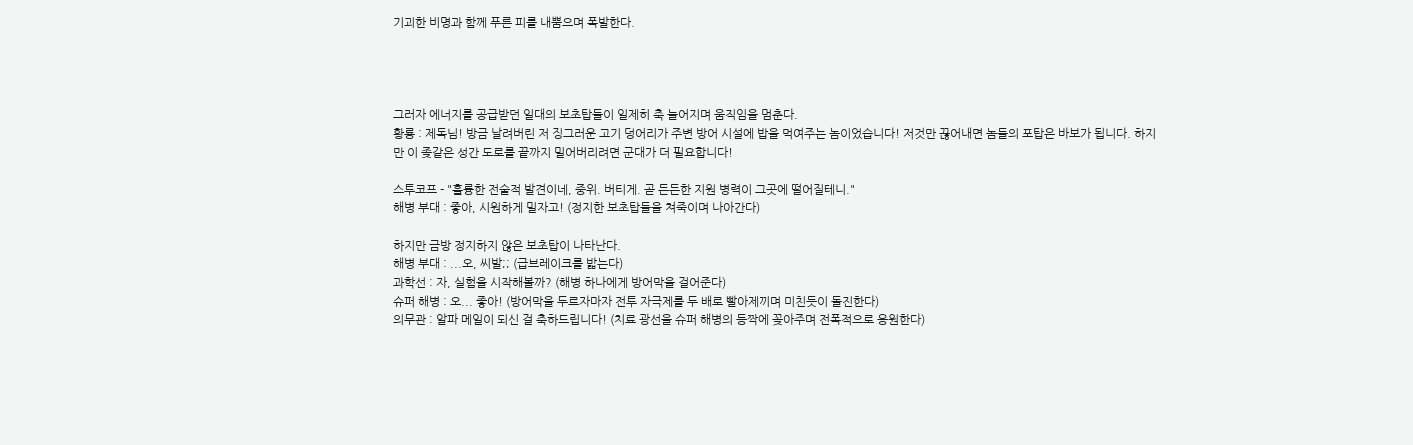기괴한 비명과 함께 푸른 피를 내뿜으며 폭발한다.




그러자 에너지를 공급받던 일대의 보초탑들이 일제히 축 늘어지며 움직임을 멈춘다.
황룡 : 제독님! 방금 날려버린 저 징그러운 고기 덩어리가 주변 방어 시설에 밥을 먹여주는 놈이었습니다! 저것만 끊어내면 놈들의 포탑은 바보가 됩니다. 하지만 이 좆같은 성간 도로를 끝까지 밀어버리려면 군대가 더 필요합니다!

스투코프 - "훌륭한 전술적 발견이네, 중위. 버티게. 곧 든든한 지원 병력이 그곳에 떨어질테니."
해병 부대 : 좋아, 시원하게 밀자고! (정지한 보초탑들을 쳐죽이며 나아간다)

하지만 금방 정지하지 않은 보초탑이 나타난다.
해병 부대 : ...오, 씨발;; (급브레이크를 밟는다)
과학선 : 자, 실험을 시작해볼까? (해병 하나에게 방어막을 걸어준다)
슈퍼 해병 : 오... 좋아! (방어막을 두르자마자 전투 자극제를 두 배로 빨아제끼며 미친듯이 돌진한다)
의무관 : 알파 메일이 되신 걸 축하드립니다! (치료 광선을 슈퍼 해병의 등짝에 꽂아주며 전폭적으로 응원한다)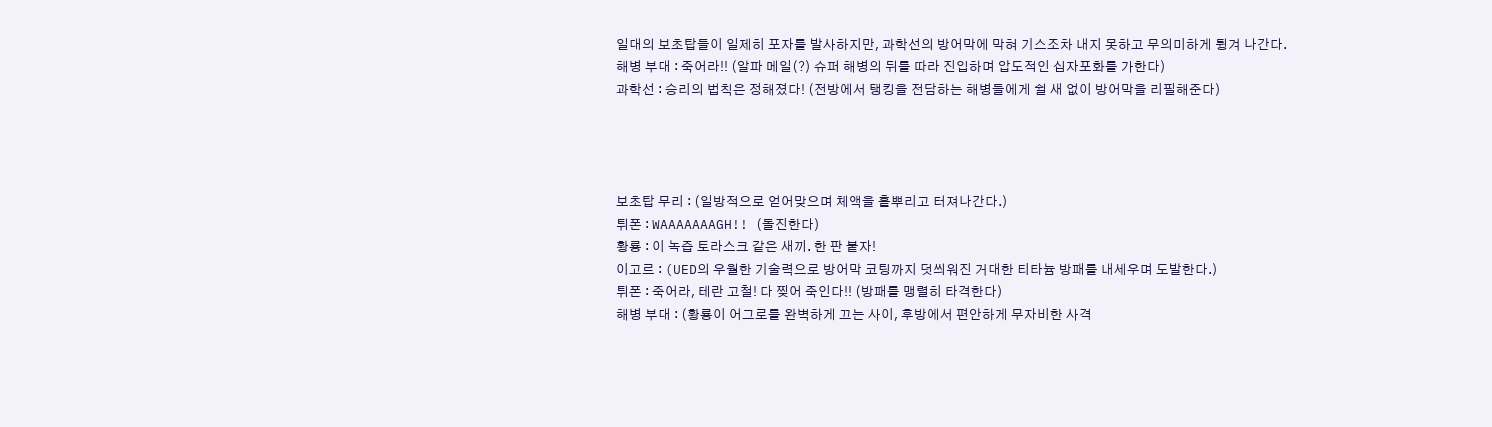일대의 보초탑들이 일제히 포자를 발사하지만, 과학선의 방어막에 막혀 기스조차 내지 못하고 무의미하게 튕겨 나간다.
해병 부대 : 죽어라!! (알파 메일(?) 슈퍼 해병의 뒤를 따라 진입하며 압도적인 십자포화를 가한다)
과학선 : 승리의 법칙은 정해졌다! (전방에서 탱킹을 전담하는 해병들에게 쉴 새 없이 방어막을 리필해준다)




보초탑 무리 : (일방적으로 얻어맞으며 체액을 흩뿌리고 터져나간다.)
튀폰 : WAAAAAAAGH!! (돌진한다)
황룡 : 이 녹즙 토라스크 같은 새끼. 한 판 붙자!
이고르 : (UED의 우월한 기술력으로 방어막 코팅까지 덧씌워진 거대한 티타늄 방패를 내세우며 도발한다.)
튀폰 : 죽어라, 테란 고철! 다 찢어 죽인다!! (방패를 맹렬히 타격한다)
해병 부대 : (황룡이 어그로를 완벽하게 끄는 사이, 후방에서 편안하게 무자비한 사격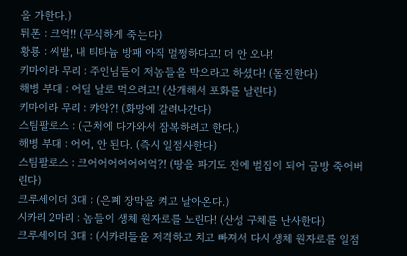을 가한다.)
튀폰 : 크억!! (무식하게 죽는다)
황룡 : 씨발, 내 티타늄 방패 아직 멀쩡하다고! 더 안 오냐!
키마이라 무리 : 주인님들이 저놈들을 막으라고 하셨다! (돌진한다)
해병 부대 : 어딜 날로 먹으려고! (산개해서 포화를 날린다)
키마이라 무리 : 캬악?! (화망에 갈려나간다)
스팀팔로스 : (근처에 다가와서 잠복하려고 한다.)
해병 부대 : 어어, 안 된다. (즉시 일점사한다)
스팀팔로스 : 크어어어어어어억?! (땅을 파기도 전에 벌집이 되어 금방 죽어버린다)
크루세이더 3대 : (은폐 장막을 켜고 날아온다.)
시카리 2마리 : 놈들이 생체 원자로를 노린다! (산성 구체를 난사한다)
크루세이더 3대 : (시카리들을 저격하고 치고 빠져서 다시 생체 원자로를 일점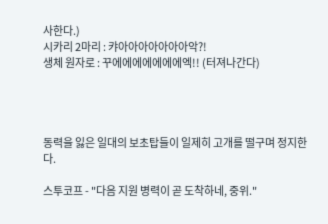사한다.)
시카리 2마리 : 캬아아아아아아아악?!
생체 원자로 : 꾸에에에에에에에엑!! (터져나간다)




동력을 잃은 일대의 보초탑들이 일제히 고개를 떨구며 정지한다.

스투코프 - "다음 지원 병력이 곧 도착하네, 중위."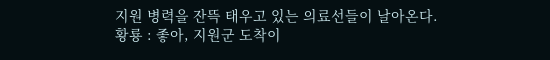지원 병력을 잔뜩 태우고 있는 의료선들이 날아온다.
황룡 : 좋아, 지원군 도착이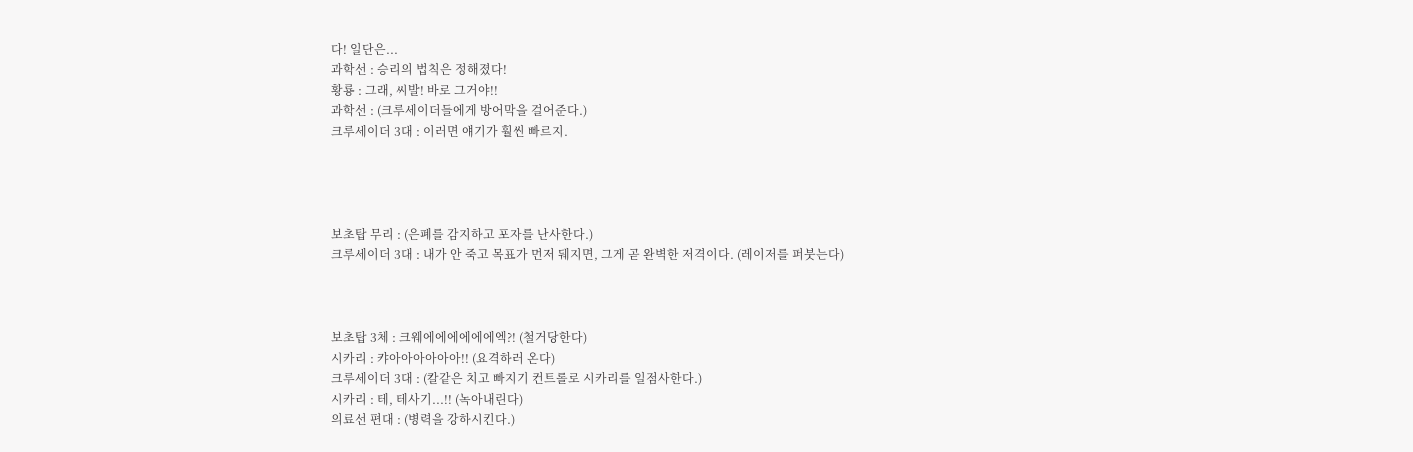다! 일단은...
과학선 : 승리의 법칙은 정해졌다!
황룡 : 그래, 씨발! 바로 그거야!!
과학선 : (크루세이더들에게 방어막을 걸어준다.)
크루세이더 3대 : 이러면 얘기가 훨씬 빠르지.




보초탑 무리 : (은폐를 감지하고 포자를 난사한다.)
크루세이더 3대 : 내가 안 죽고 목표가 먼저 뒈지면, 그게 곧 완벽한 저격이다. (레이저를 퍼붓는다)



보초탑 3체 : 크웨에에에에에에엑?! (철거당한다)
시카리 : 캬아아아아아아!! (요격하러 온다)
크루세이더 3대 : (칼같은 치고 빠지기 컨트롤로 시카리를 일점사한다.)
시카리 : 테, 테사기...!! (녹아내린다)
의료선 편대 : (병력을 강하시킨다.)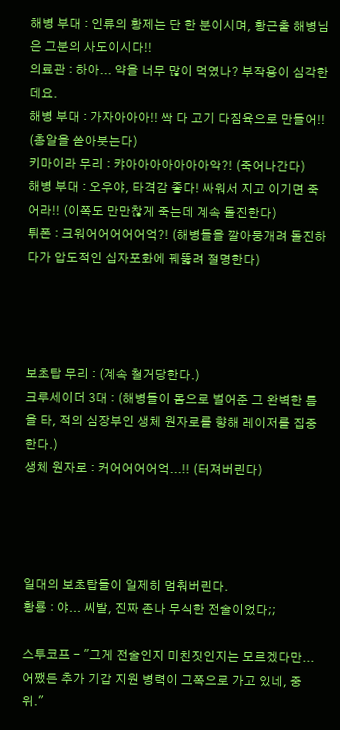해병 부대 : 인류의 황제는 단 한 분이시며, 황근출 해병님은 그분의 사도이시다!!
의료관 : 하아... 약을 너무 많이 먹였나? 부작용이 심각한데요.
해병 부대 : 가자아아아!! 싹 다 고기 다짐육으로 만들어!! (총알을 쏟아붓는다)
키마이라 무리 : 캬아아아아아아아악?! (죽어나간다)
해병 부대 : 오우야, 타격감 좋다! 싸워서 지고 이기면 죽어라!! (이쪽도 만만찮게 죽는데 계속 돌진한다)
튀폰 : 크워어어어어어억?! (해병들을 깔아뭉개려 돌진하다가 압도적인 십자포화에 꿰뚫려 절명한다)




보초탑 무리 : (계속 철거당한다.)
크루세이더 3대 : (해병들이 몸으로 벌어준 그 완벽한 틈을 타, 적의 심장부인 생체 원자로를 향해 레이저를 집중한다.)
생체 원자로 : 커어어어어억...!! (터져버린다)




일대의 보초탑들이 일제히 멈춰버린다.
황룡 : 야... 씨발, 진짜 존나 무식한 전술이었다;;

스투코프 - "그게 전술인지 미친짓인지는 모르겠다만... 어쨌든 추가 기갑 지원 병력이 그쪽으로 가고 있네, 중위."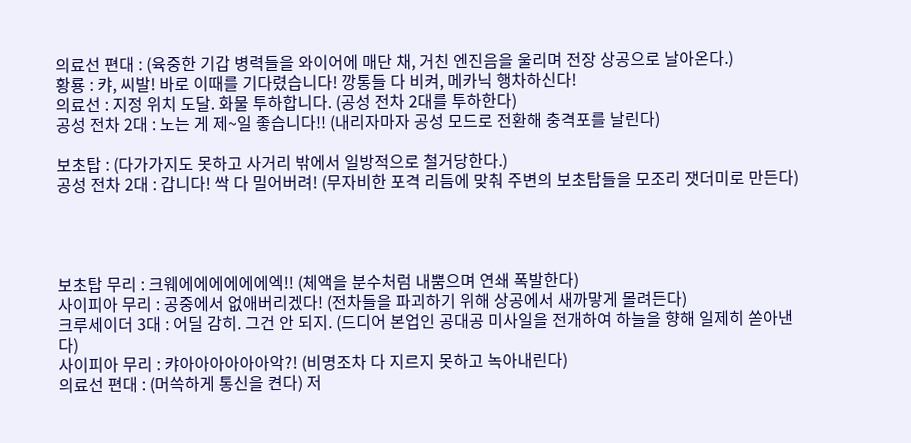의료선 편대 : (육중한 기갑 병력들을 와이어에 매단 채, 거친 엔진음을 울리며 전장 상공으로 날아온다.)
황룡 : 캬, 씨발! 바로 이때를 기다렸습니다! 깡통들 다 비켜, 메카닉 행차하신다!
의료선 : 지정 위치 도달. 화물 투하합니다. (공성 전차 2대를 투하한다)
공성 전차 2대 : 노는 게 제~일 좋습니다!! (내리자마자 공성 모드로 전환해 충격포를 날린다)

보초탑 : (다가가지도 못하고 사거리 밖에서 일방적으로 철거당한다.)
공성 전차 2대 : 갑니다! 싹 다 밀어버려! (무자비한 포격 리듬에 맞춰 주변의 보초탑들을 모조리 잿더미로 만든다)




보초탑 무리 : 크웨에에에에에에엑!! (체액을 분수처럼 내뿜으며 연쇄 폭발한다)
사이피아 무리 : 공중에서 없애버리겠다! (전차들을 파괴하기 위해 상공에서 새까맣게 몰려든다)
크루세이더 3대 : 어딜 감히. 그건 안 되지. (드디어 본업인 공대공 미사일을 전개하여 하늘을 향해 일제히 쏟아낸다)
사이피아 무리 : 캬아아아아아아악?! (비명조차 다 지르지 못하고 녹아내린다)
의료선 편대 : (머쓱하게 통신을 켠다) 저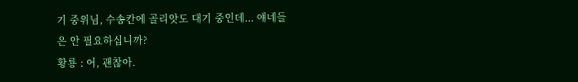기 중위님, 수송칸에 골리앗도 대기 중인데... 얘네들은 안 필요하십니까?
황룡 : 어, 괜찮아.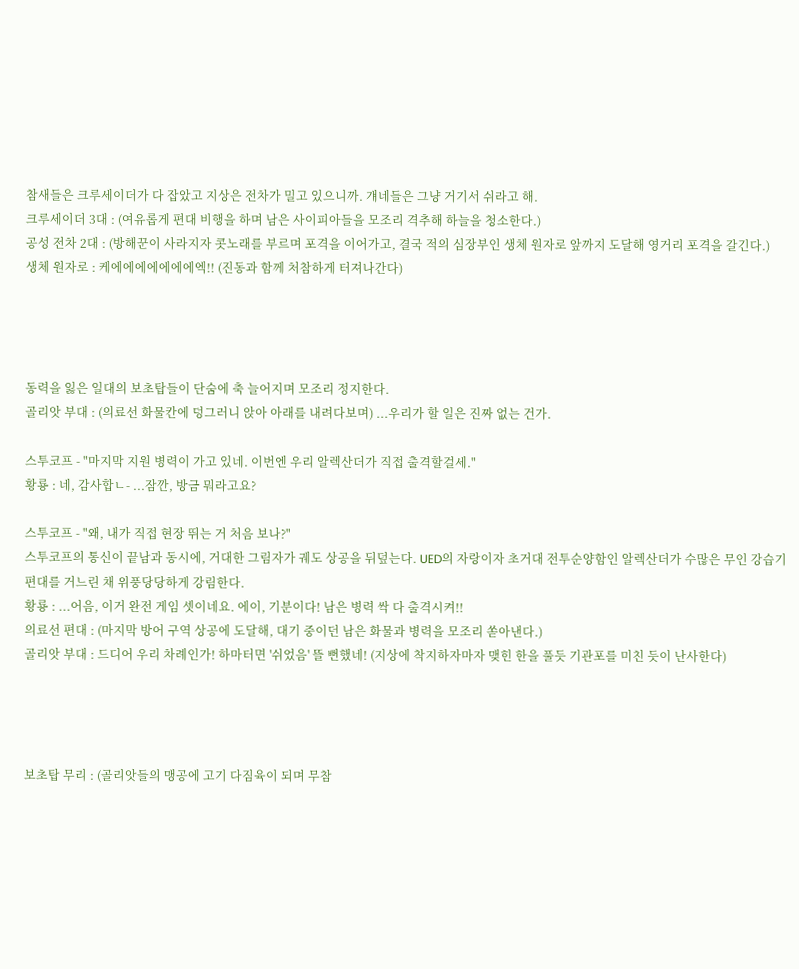참새들은 크루세이더가 다 잡았고 지상은 전차가 밀고 있으니까. 걔네들은 그냥 거기서 쉬라고 해.
크루세이더 3대 : (여유롭게 편대 비행을 하며 남은 사이피아들을 모조리 격추해 하늘을 청소한다.)
공성 전차 2대 : (방해꾼이 사라지자 콧노래를 부르며 포격을 이어가고, 결국 적의 심장부인 생체 원자로 앞까지 도달해 영거리 포격을 갈긴다.)
생체 원자로 : 케에에에에에에에엑!! (진동과 함께 처참하게 터져나간다)




동력을 잃은 일대의 보초탑들이 단숨에 축 늘어지며 모조리 정지한다.
골리앗 부대 : (의료선 화물칸에 덩그러니 앉아 아래를 내려다보며) ...우리가 할 일은 진짜 없는 건가.

스투코프 - "마지막 지원 병력이 가고 있네. 이번엔 우리 알렉산더가 직접 출격할걸세."
황룡 : 네, 감사합ㄴ- ...잠깐, 방금 뭐라고요?

스투코프 - "왜, 내가 직접 현장 뛰는 거 처음 보나?"
스투코프의 통신이 끝남과 동시에, 거대한 그림자가 궤도 상공을 뒤덮는다. UED의 자랑이자 초거대 전투순양함인 알렉산더가 수많은 무인 강습기 편대를 거느린 채 위풍당당하게 강림한다.
황룡 : ...어음, 이거 완전 게임 셋이네요. 에이, 기분이다! 남은 병력 싹 다 출격시켜!!
의료선 편대 : (마지막 방어 구역 상공에 도달해, 대기 중이던 남은 화물과 병력을 모조리 쏟아낸다.)
골리앗 부대 : 드디어 우리 차례인가! 하마터면 '쉬었음' 뜰 뻔했네! (지상에 착지하자마자 맺힌 한을 풀듯 기관포를 미친 듯이 난사한다)




보초탑 무리 : (골리앗들의 맹공에 고기 다짐육이 되며 무참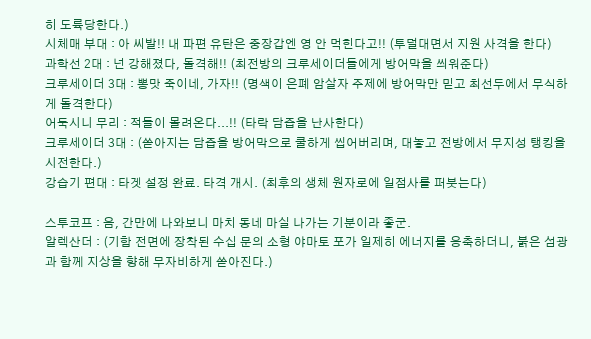히 도륙당한다.)
시체매 부대 : 아 씨발!! 내 파편 유탄은 중장갑엔 영 안 먹힌다고!! (투덜대면서 지원 사격을 한다)
과학선 2대 : 넌 강해졌다, 돌격해!! (최전방의 크루세이더들에게 방어막을 씌워준다)
크루세이더 3대 : 뽕맛 죽이네, 가자!! (명색이 은폐 암살자 주제에 방어막만 믿고 최선두에서 무식하게 돌격한다)
어둑시니 무리 : 적들이 몰려온다...!! (타락 담즙을 난사한다)
크루세이더 3대 : (쏟아지는 담즙을 방어막으로 쿨하게 씹어버리며, 대놓고 전방에서 무지성 탱킹을 시전한다.)
강습기 편대 : 타겟 설정 완료. 타격 개시. (최후의 생체 원자로에 일점사를 퍼붓는다)

스투코프 : 음, 간만에 나와보니 마치 동네 마실 나가는 기분이라 좋군.
알렉산더 : (기함 전면에 장착된 수십 문의 소형 야마토 포가 일제히 에너지를 응축하더니, 붉은 섬광과 함께 지상을 향해 무자비하게 쏟아진다.)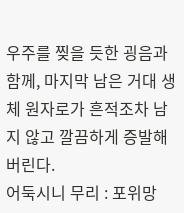우주를 찢을 듯한 굉음과 함께, 마지막 남은 거대 생체 원자로가 흔적조차 남지 않고 깔끔하게 증발해버린다.
어둑시니 무리 : 포위망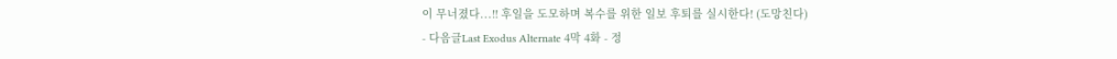이 무너졌다...!! 후일을 도모하며 복수를 위한 일보 후퇴를 실시한다! (도망친다)
- 다음글Last Exodus Alternate 4막 4화 - 정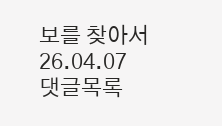보를 찾아서 26.04.07
댓글목록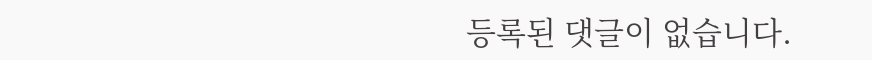등록된 댓글이 없습니다.